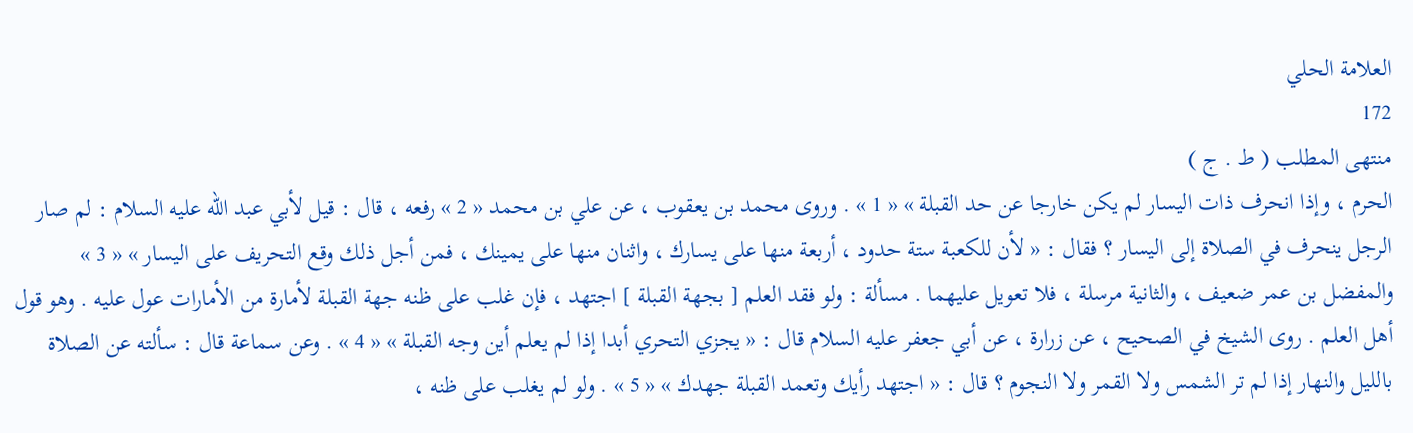العلامة الحلي
172
منتهى المطلب ( ط . ج )
الحرم ، وإذا انحرف ذات اليسار لم يكن خارجا عن حد القبلة » « 1 » . وروى محمد بن يعقوب ، عن علي بن محمد « 2 » رفعه ، قال : قيل لأبي عبد الله عليه السلام : لم صار الرجل ينحرف في الصلاة إلى اليسار ؟ فقال : « لأن للكعبة ستة حدود ، أربعة منها على يسارك ، واثنان منها على يمينك ، فمن أجل ذلك وقع التحريف على اليسار » « 3 » والمفضل بن عمر ضعيف ، والثانية مرسلة ، فلا تعويل عليهما . مسألة : ولو فقد العلم [ بجهة القبلة ] اجتهد ، فإن غلب على ظنه جهة القبلة لأمارة من الأمارات عول عليه . وهو قول أهل العلم . روى الشيخ في الصحيح ، عن زرارة ، عن أبي جعفر عليه السلام قال : « يجزي التحري أبدا إذا لم يعلم أين وجه القبلة » « 4 » . وعن سماعة قال : سألته عن الصلاة بالليل والنهار إذا لم تر الشمس ولا القمر ولا النجوم ؟ قال : « اجتهد رأيك وتعمد القبلة جهدك » « 5 » . ولو لم يغلب على ظنه ،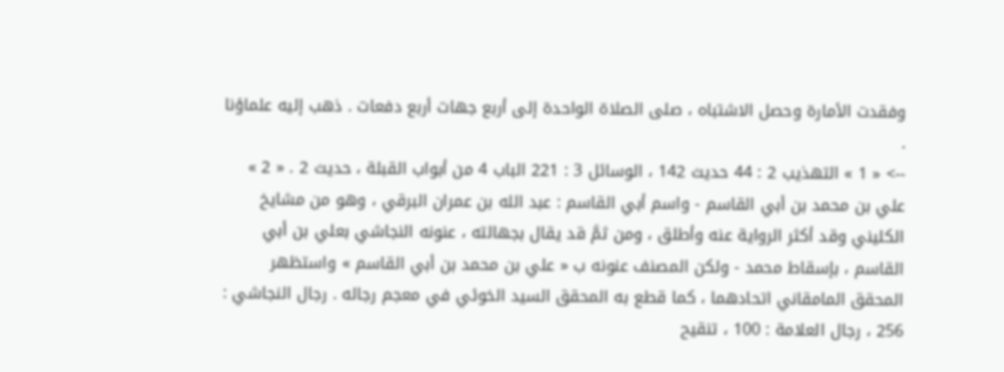وفقدت الأمارة وحصل الاشتباه ، صلى الصلاة الواحدة إلى أربع جهات أربع دفعات . ذهب إليه علماؤنا .
--> « 1 » التهذيب 2 : 44 حديث 142 ، الوسائل 3 : 221 الباب 4 من أبواب القبلة ، حديث 2 . « 2 » علي بن محمد بن أبي القاسم - واسم أبي القاسم : عبد الله بن عمران البرقي ، وهو من مشايخ الكليني وقد أكثر الرواية عنه وأطلق ، ومن ثمَّ قد يقال بجهالته ، عنونه النجاشي بعلي بن أبي القاسم ، بإسقاط محمد - ولكن المصنف عنونه ب « علي بن محمد بن أبي القاسم » واستظهر المحقق المامقاني اتحادهما ، كما قطع به المحقق السيد الخوئي في معجم رجاله . رجال النجاشي : 256 ، رجال العلامة : 100 ، تنقيح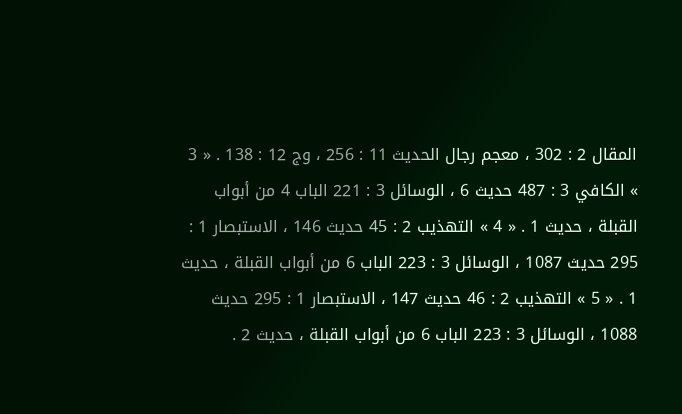المقال 2 : 302 ، معجم رجال الحديث 11 : 256 ، وج 12 : 138 . « 3 » الكافي 3 : 487 حديث 6 ، الوسائل 3 : 221 الباب 4 من أبواب القبلة ، حديث 1 . « 4 » التهذيب 2 : 45 حديث 146 ، الاستبصار 1 : 295 حديث 1087 ، الوسائل 3 : 223 الباب 6 من أبواب القبلة ، حديث 1 . « 5 » التهذيب 2 : 46 حديث 147 ، الاستبصار 1 : 295 حديث 1088 ، الوسائل 3 : 223 الباب 6 من أبواب القبلة ، حديث 2 .